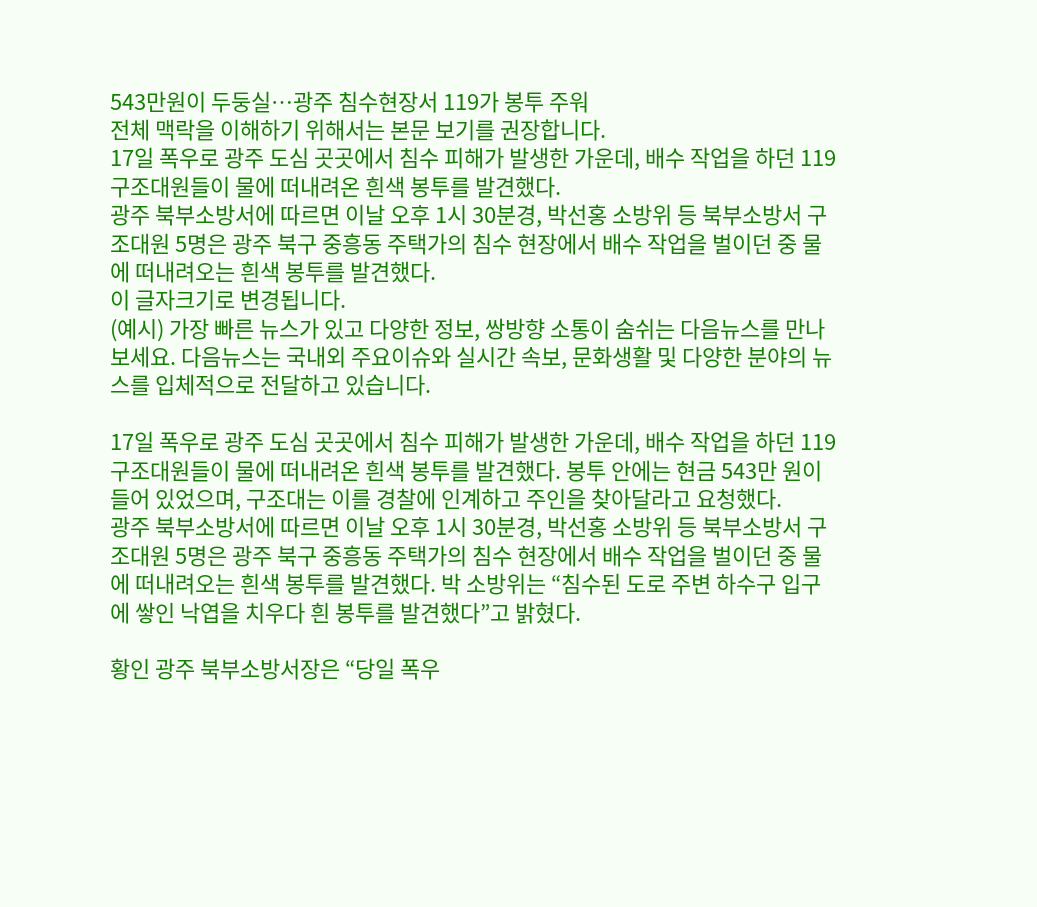543만원이 두둥실…광주 침수현장서 119가 봉투 주워
전체 맥락을 이해하기 위해서는 본문 보기를 권장합니다.
17일 폭우로 광주 도심 곳곳에서 침수 피해가 발생한 가운데, 배수 작업을 하던 119구조대원들이 물에 떠내려온 흰색 봉투를 발견했다.
광주 북부소방서에 따르면 이날 오후 1시 30분경, 박선홍 소방위 등 북부소방서 구조대원 5명은 광주 북구 중흥동 주택가의 침수 현장에서 배수 작업을 벌이던 중 물에 떠내려오는 흰색 봉투를 발견했다.
이 글자크기로 변경됩니다.
(예시) 가장 빠른 뉴스가 있고 다양한 정보, 쌍방향 소통이 숨쉬는 다음뉴스를 만나보세요. 다음뉴스는 국내외 주요이슈와 실시간 속보, 문화생활 및 다양한 분야의 뉴스를 입체적으로 전달하고 있습니다.

17일 폭우로 광주 도심 곳곳에서 침수 피해가 발생한 가운데, 배수 작업을 하던 119구조대원들이 물에 떠내려온 흰색 봉투를 발견했다. 봉투 안에는 현금 543만 원이 들어 있었으며, 구조대는 이를 경찰에 인계하고 주인을 찾아달라고 요청했다.
광주 북부소방서에 따르면 이날 오후 1시 30분경, 박선홍 소방위 등 북부소방서 구조대원 5명은 광주 북구 중흥동 주택가의 침수 현장에서 배수 작업을 벌이던 중 물에 떠내려오는 흰색 봉투를 발견했다. 박 소방위는 “침수된 도로 주변 하수구 입구에 쌓인 낙엽을 치우다 흰 봉투를 발견했다”고 밝혔다.

황인 광주 북부소방서장은 “당일 폭우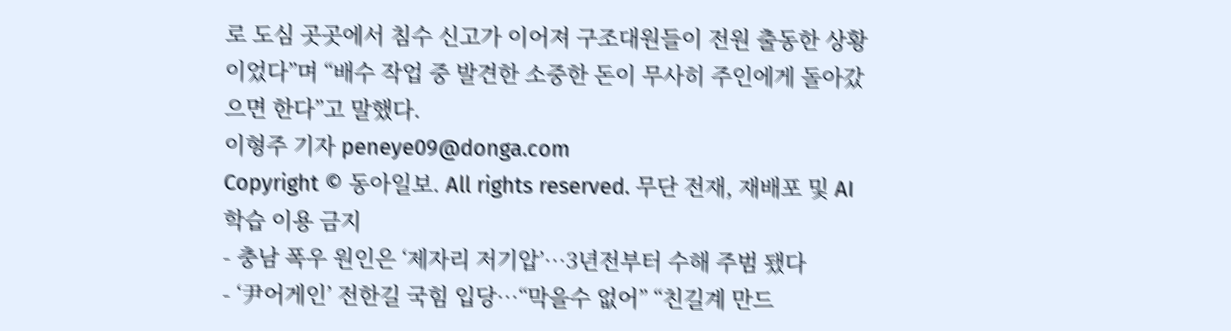로 도심 곳곳에서 침수 신고가 이어져 구조대원들이 전원 출동한 상황이었다”며 “배수 작업 중 발견한 소중한 돈이 무사히 주인에게 돌아갔으면 한다”고 말했다.
이형주 기자 peneye09@donga.com
Copyright © 동아일보. All rights reserved. 무단 전재, 재배포 및 AI학습 이용 금지
- 충남 폭우 원인은 ‘제자리 저기압’…3년전부터 수해 주범 됐다
- ‘尹어게인’ 전한길 국힘 입당…“막을수 없어” “친길계 만드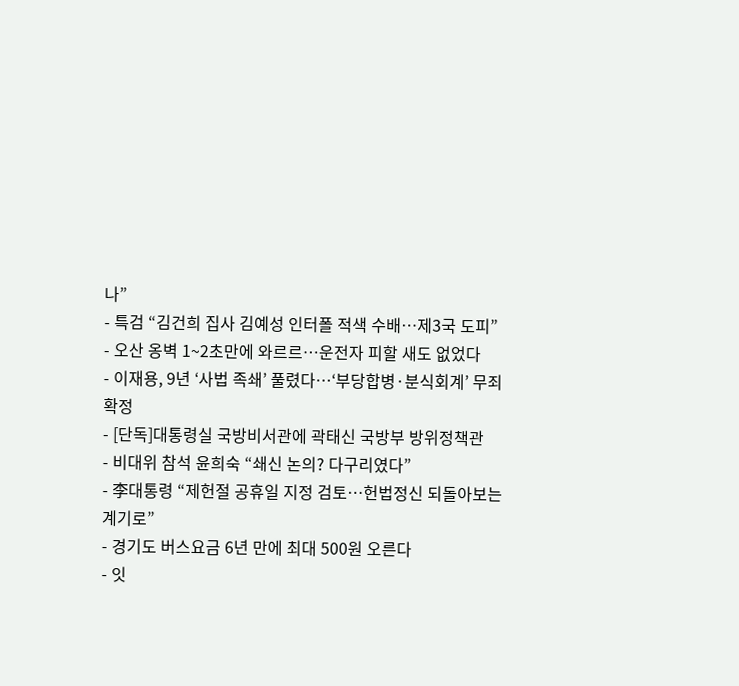나”
- 특검 “김건희 집사 김예성 인터폴 적색 수배…제3국 도피”
- 오산 옹벽 1~2초만에 와르르…운전자 피할 새도 없었다
- 이재용, 9년 ‘사법 족쇄’ 풀렸다…‘부당합병·분식회계’ 무죄 확정
- [단독]대통령실 국방비서관에 곽태신 국방부 방위정책관
- 비대위 참석 윤희숙 “쇄신 논의? 다구리였다”
- 李대통령 “제헌절 공휴일 지정 검토…헌법정신 되돌아보는 계기로”
- 경기도 버스요금 6년 만에 최대 500원 오른다
- 잇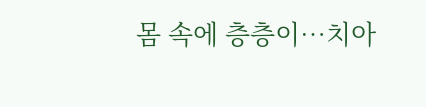몸 속에 층층이…치아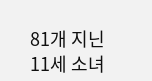81개 지닌 11세 소녀